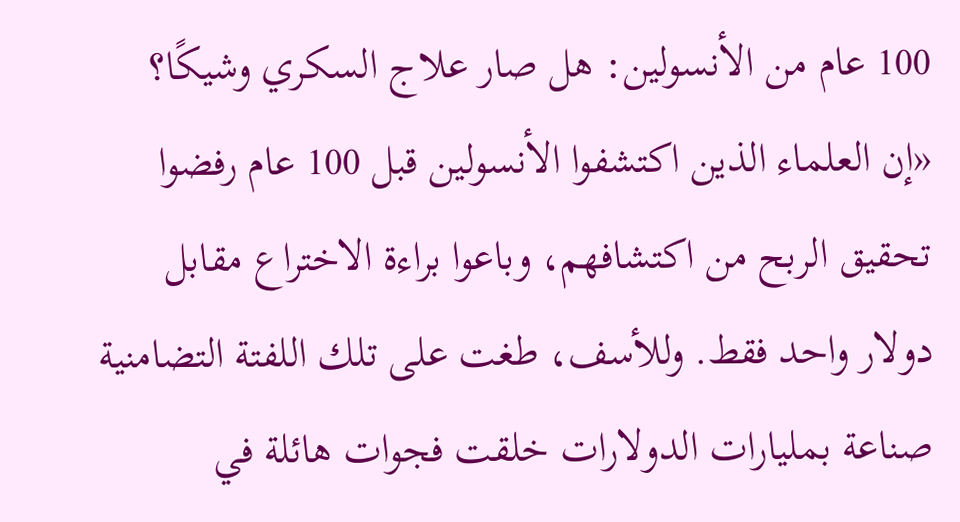100 عام من الأنسولين: هل صار علاج السكري وشيكًا؟
«إن العلماء الذين اكتشفوا الأنسولين قبل 100 عام رفضوا تحقيق الربح من اكتشافهم، وباعوا براءة الاختراع مقابل دولار واحد فقط. وللأسف، طغت على تلك اللفتة التضامنية صناعة بمليارات الدولارات خلقت فجوات هائلة في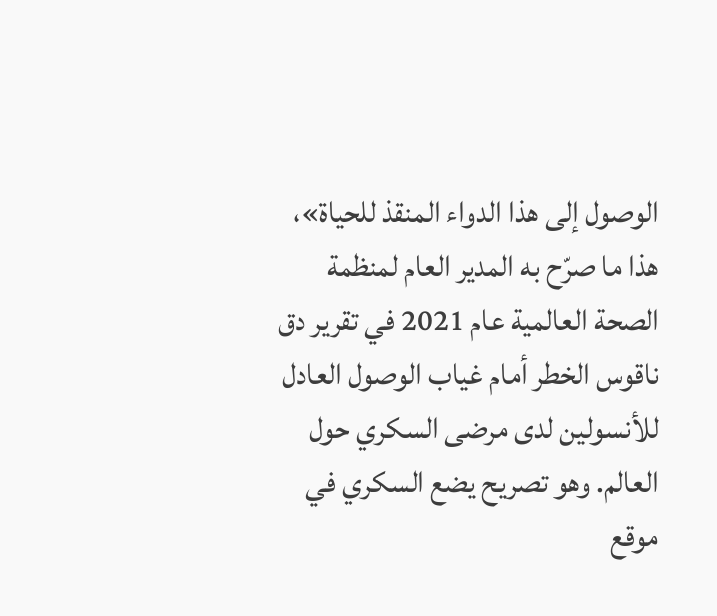الوصول إلى هذا الدواء المنقذ للحياة»، هذا ما صرّح به المدير العام لمنظمة الصحة العالمية عام 2021 في تقرير دق ناقوس الخطر أمام غياب الوصول العادل للأنسولين لدى مرضى السكري حول العالم. وهو تصريح يضع السكري في موقع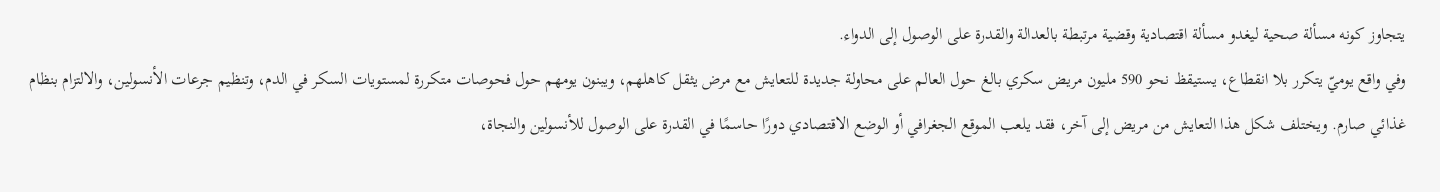يتجاوز كونه مسألة صحية ليغدو مسألة اقتصادية وقضية مرتبطة بالعدالة والقدرة على الوصول إلى الدواء.
وفي واقع يوميّ يتكرر بلا انقطاع، يستيقظ نحو 590 مليون مريض سكري بالغ حول العالم على محاولة جديدة للتعايش مع مرض يثقل كاهلهم، ويبنون يومهم حول فحوصات متكررة لمستويات السكر في الدم، وتنظيم جرعات الأنسولين، والالتزام بنظام غذائي صارم. ويختلف شكل هذا التعايش من مريض إلى آخر، فقد يلعب الموقع الجغرافي أو الوضع الاقتصادي دورًا حاسمًا في القدرة على الوصول للأنسولين والنجاة،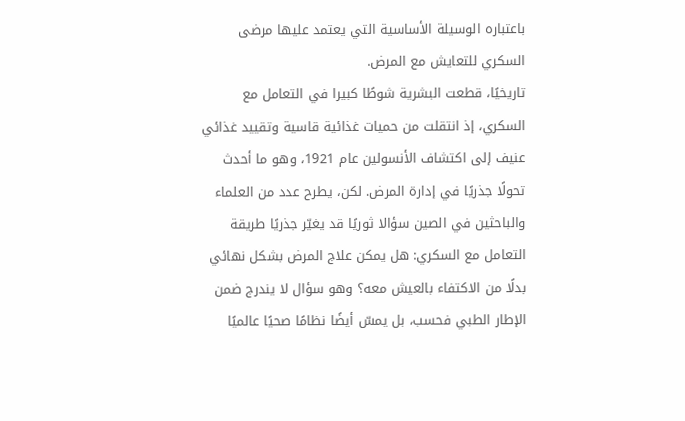باعتباره الوسيلة الأساسية التي يعتمد عليها مرضى السكري للتعايش مع المرض.
تاريخيًا، قطعت البشرية شوطًا كبيرا في التعامل مع السكري، إذ انتقلت من حميات غذائية قاسية وتقييد غذائي عنيف إلى اكتشاف الأنسولين عام 1921، وهو ما أحدث تحولًا جذريًا في إدارة المرض. لكن، يطرح عدد من العلماء والباحثين في الصين سؤالا ثوريًا قد يغيّر جذريًا طريقة التعامل مع السكري: هل يمكن علاج المرض بشكل نهائي بدلًا من الاكتفاء بالعيش معه؟ وهو سؤال لا يندرج ضمن الإطار الطبي فحسب، بل يمسّ أيضًا نظامًا صحيًا عالميًا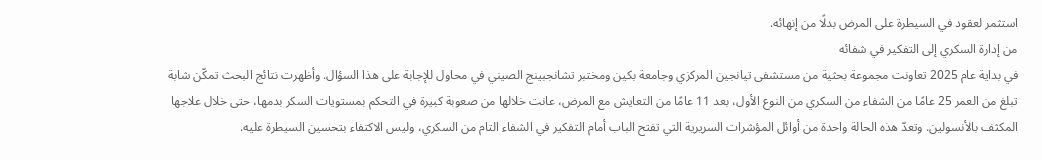استثمر لعقود في السيطرة على المرض بدلًا من إنهائه.
من إدارة السكري إلى التفكير في شفائه
في بداية عام 2025 تعاونت مجموعة بحثية من مستشفى تيانجين المركزي وجامعة بكين ومختبر تشانجبينج الصيني في محاول للإجابة على هذا السؤال. وأظهرت نتائج البحث تمكّن شابة تبلغ من العمر 25 عامًا من الشفاء من السكري من النوع الأول، بعد 11 عامًا من التعايش مع المرض، عانت خلالها من صعوبة كبيرة في التحكم بمستويات السكر بدمها، حتى خلال علاجها المكثف بالأنسولين. وتعدّ هذه الحالة واحدة من أوائل المؤشرات السريرية التي تفتح الباب أمام التفكير في الشفاء التام من السكري، وليس الاكتفاء بتحسين السيطرة عليه.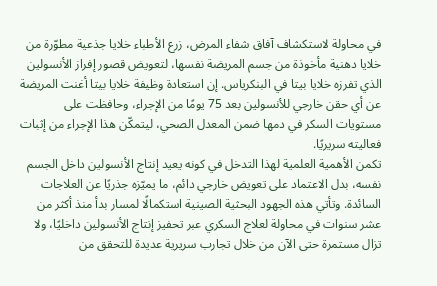في محاولة لاستكشاف آفاق شفاء المرض، زرع الأطباء خلايا جذعية مطوّرة من خلايا دهنية مأخوذة من جسم المريضة نفسها، لتعويض قصور إفراز الأنسولين الذي تفرزه خلايا بيتا في البنكرياس. إن استعادة وظيفة خلايا بيتا أغنت المريضة عن أي حقن خارجي للأنسولين بعد 75 يومًا من الإجراء، وحافظت على مستويات السكر في دمها ضمن المعدل الصحي، ليتمكّن هذا الإجراء من إثبات فعاليته سريريًا.
تكمن الأهمية العلمية لهذا التدخل في كونه يعيد إنتاج الأنسولين داخل الجسم نفسه، بدل الاعتماد على تعويض خارجي دائم، ما يميّزه جذريًا عن العلاجات السائدة. وتأتي هذه الجهود البحثية الصينية استكمالًا لمسار بدأ منذ أكثر من عشر سنوات في محاولة لعلاج السكري عبر تحفيز إنتاج الأنسولين داخليًا، ولا تزال مستمرة حتى الآن من خلال تجارب سريرية عديدة للتحقق من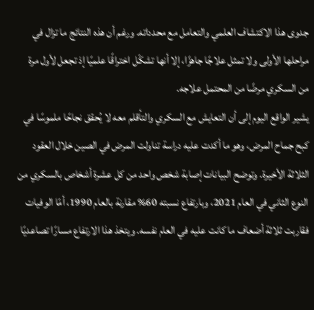جدوى هذا الاكتشاف العلمي والتعامل مع محدداته. ورغم أن هذه النتائج ما تزال في مراحلها الأولى ولا تمثل علاجًا جاهزًا، إلا أنها تشكّل اختراقًا علميًا إذ تجعل لأول مرة من السكري مرضًا من المحتمل علاجه.
يشير الواقع اليوم إلى أن التعايش مع السكري والتأقلم معه لا يُحقق نجاحًا ملموسًا في كبح جماح المرض، وهو ما أكدت عليه دراسة تناولت المرض في الصين خلال العقود الثلاثة الأخيرة. وتوضح البيانات إصابة شخص واحد من كل عشرة أشخاص بالسكري من النوع الثاني في العام 2021، وبارتفاع نسبته 60% مقارنة بالعام 1990، أمّا الوفيات فقاربت ثلاثة أضعاف ما كانت عليه في العام نفسه. ويتخذ هذا الارتفاع مسارًا تصاعديًا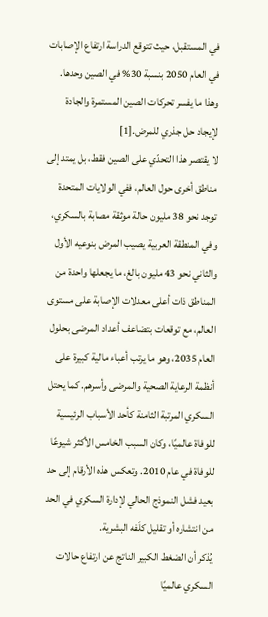في المستقبل، حيث تتوقع الدراسة ارتفاع الإصابات في العام 2050 بنسبة 30% في الصين وحدها. وهذا ما يفسر تحركات الصين المستمرة والجادة لإيجاد حل جذري للمرض.[1]
لا يقتصر هذا التحدّي على الصين فقط، بل يمتد إلى مناطق أخرى حول العالم، ففي الولايات المتحدة توجد نحو 38 مليون حالة موثقة مصابة بالسكري، وفي المنطقة العربية يصيب المرض بنوعيه الأول والثاني نحو 43 مليون بالغ، ما يجعلها واحدة من المناطق ذات أعلى معدلات الإصابة على مستوى العالم، مع توقعات بتضاعف أعداد المرضى بحلول العام 2035، وهو ما يرتب أعباء مالية كبيرة على أنظمة الرعاية الصحية والمرضى وأسرهم. كما يحتل السكري المرتبة الثامنة كأحد الأسباب الرئيسية للوفاة عالميًا، وكان السبب الخامس الأكثر شيوعًا للوفاة في عام 2010. وتعكس هذه الأرقام إلى حد بعيد فشل النموذج الحالي لإدارة السكري في الحد من انتشاره أو تقليل كلَفه البشرية.
يُذكر أن الضغط الكبير الناتج عن ارتفاع حالات السكري عالميًا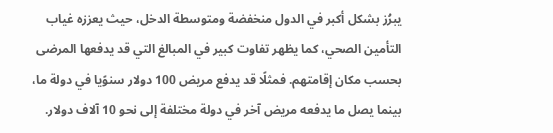يبرُز بشكل أكبر في الدول منخفضة ومتوسطة الدخل، حيث يعززه غياب التأمين الصحي، كما يظهر تفاوت كبير في المبالغ التي قد يدفعها المرضى بحسب مكان إقامتهم. فمثلًا قد يدفع مريض 100 دولار سنوًيا في دولة ما، بينما يصل ما يدفعه مريض آخر في دولة مختلفة إلى نحو 10 آلاف دولار.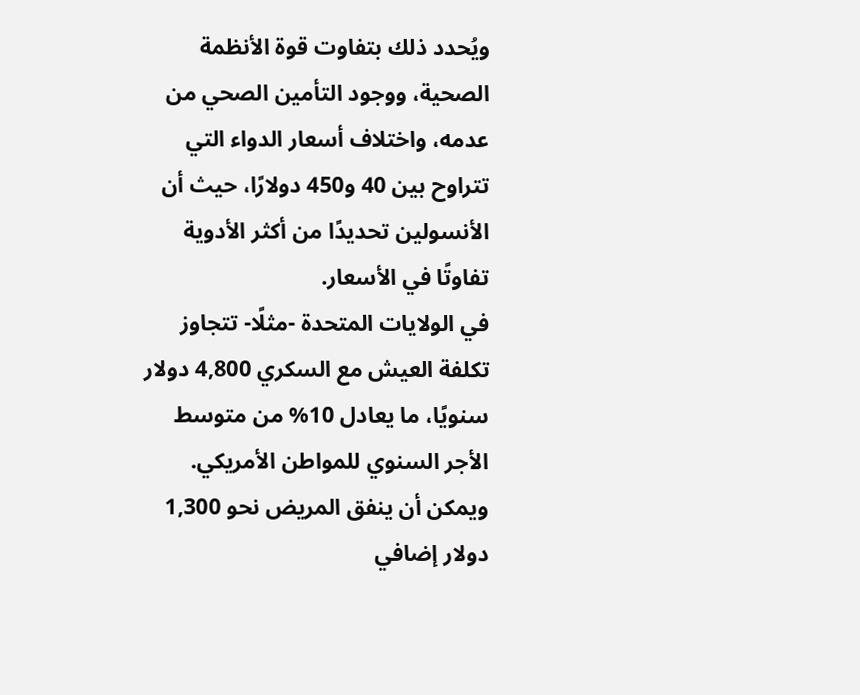ويُحدد ذلك بتفاوت قوة الأنظمة الصحية، ووجود التأمين الصحي من عدمه، واختلاف أسعار الدواء التي تتراوح بين 40 و450 دولارًا، حيث أن الأنسولين تحديدًا من أكثر الأدوية تفاوتًا في الأسعار.
في الولايات المتحدة -مثلًا- تتجاوز تكلفة العيش مع السكري 4,800 دولار سنويًا، ما يعادل 10% من متوسط الأجر السنوي للمواطن الأمريكي. ويمكن أن ينفق المريض نحو 1,300 دولار إضافي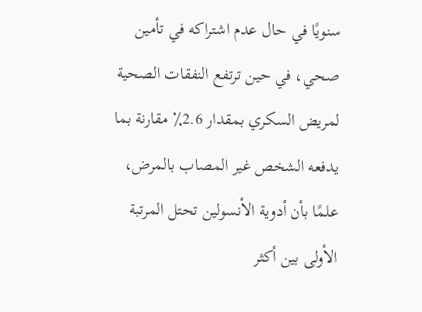سنويًا في حال عدم اشتراكه في تأمين صحي، في حين ترتفع النفقات الصحية لمريض السكري بمقدار 2.6٪ مقارنة بما يدفعه الشخص غير المصاب بالمرض، علمًا بأن أدوية الأنسولين تحتل المرتبة الأولى بين أكثر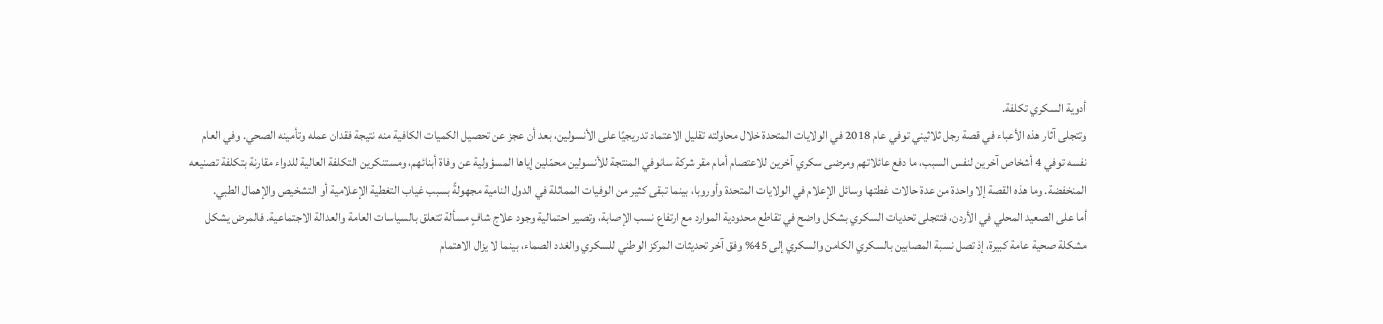أدوية السكري تكلفة.
وتتجلى آثار هذه الأعباء في قصة رجل ثلاثيني توفي عام 2018 في الولايات المتحدة خلال محاولته تقليل الاعتماد تدريجيًا على الأنسولين، بعد أن عجز عن تحصيل الكميات الكافية منه نتيجة فقدان عمله وتأمينه الصحي. وفي العام نفسه توفي 4 أشخاص آخرين لنفس السبب، ما دفع عائلاتهم ومرضى سكري آخرين للاعتصام أمام مقر شركة سانوفي المنتجة للأنسولين محمّلين إياها المسؤولية عن وفاة أبنائهم، ومستنكرين التكلفة العالية للدواء مقارنة بتكلفة تصنيعه المنخفضة. وما هذه القصة إلا واحدة من عدة حالات غطتها وسائل الإعلام في الولايات المتحدة وأوروبا، بينما تبقى كثير من الوفيات المماثلة في الدول النامية مجهولةً بسبب غياب التغطية الإعلامية أو التشخيص والإهمال الطبي.
أما على الصعيد المحلي في الأردن، فتتجلى تحديات السكري بشكل واضح في تقاطع محدودية الموارد مع ارتفاع نسب الإصابة، وتصير احتمالية وجود علاج شافٍ مسألة تتعلق بالسياسات العامة والعدالة الاجتماعية. فالمرض يشكل مشكلة صحية عامة كبيرة، إذ تصل نسبة المصابين بالسكري الكامن والسكري إلى 45% وفق آخر تحديثات المركز الوطني للسكري والغدد الصماء، بينما لا يزال الاهتمام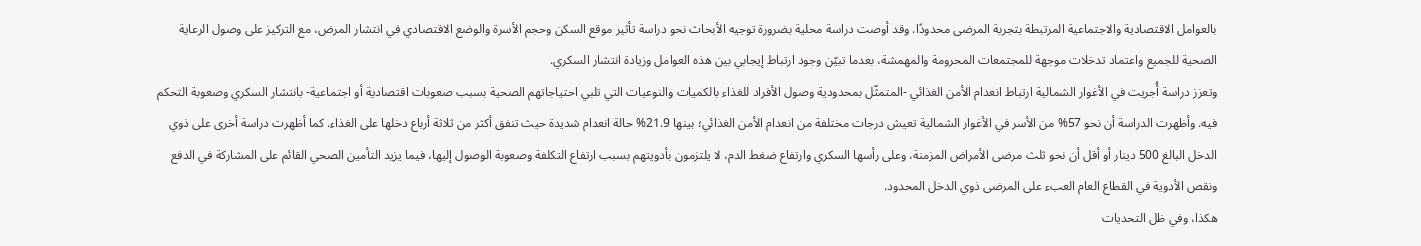بالعوامل الاقتصادية والاجتماعية المرتبطة بتجربة المرضى محدودًا. وقد أوصت دراسة محلية بضرورة توجيه الأبحاث نحو دراسة تأثير موقع السكن وحجم الأسرة والوضع الاقتصادي في انتشار المرض، مع التركيز على وصول الرعاية الصحية للجميع واعتماد تدخلات موجهة للمجتمعات المحرومة والمهمشة، بعدما تبيّن وجود ارتباط إيجابي بين هذه العوامل وزيادة انتشار السكري.
وتعزز دراسة أُجريت في الأغوار الشمالية ارتباط انعدام الأمن الغذائي -المتمثّل بمحدودية وصول الأفراد للغذاء بالكميات والنوعيات التي تلبي احتياجاتهم الصحية بسبب صعوبات اقتصادية أو اجتماعية- بانتشار السكري وصعوبة التحكم فيه. وأظهرت الدراسة أن نحو 57% من الأسر في الأغوار الشمالية تعيش درجات مختلفة من انعدام الأمن الغذائي؛ بينها 21.9% حالة انعدام شديدة حيث تنفق أكثر من ثلاثة أرباع دخلها على الغذاء. كما أظهرت دراسة أخرى على ذوي الدخل البالغ 500 دينار أو أقل أن نحو ثلث مرضى الأمراض المزمنة، وعلى رأسها السكري وارتفاع ضغط الدم، لا يلتزمون بأدويتهم بسبب ارتفاع التكلفة وصعوبة الوصول إليها، فيما يزيد التأمين الصحي القائم على المشاركة في الدفع ونقص الأدوية في القطاع العام العبء على المرضى ذوي الدخل المحدود.
هكذا، وفي ظل التحديات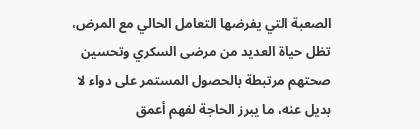الصعبة التي يفرضها التعامل الحالي مع المرض، تظل حياة العديد من مرضى السكري وتحسين صحتهم مرتبطة بالحصول المستمر على دواء لا بديل عنه، ما يبرز الحاجة لفهم أعمق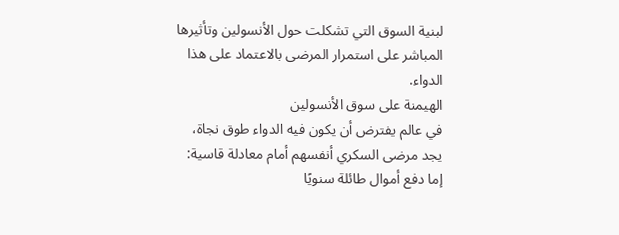لبنية السوق التي تشكلت حول الأنسولين وتأثيرها المباشر على استمرار المرضى بالاعتماد على هذا الدواء.
الهيمنة على سوق الأنسولين
في عالم يفترض أن يكون فيه الدواء طوق نجاة، يجد مرضى السكري أنفسهم أمام معادلة قاسية: إما دفع أموال طائلة سنويًا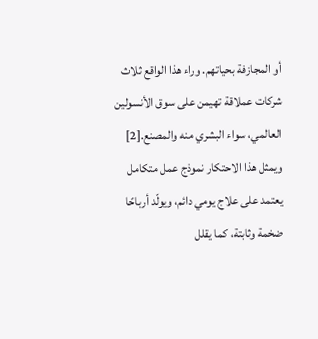أو المجازفة بحياتهم. وراء هذا الواقع ثلاث شركات عملاقة تهيمن على سوق الأنسولين العالمي، سواء البشري منه والمصنع.[2] ويمثل هذا الاحتكار نموذج عمل متكامل يعتمد على علاج يومي دائم، ويولّد أرباحًا ضخمة وثابتة، كما يقلل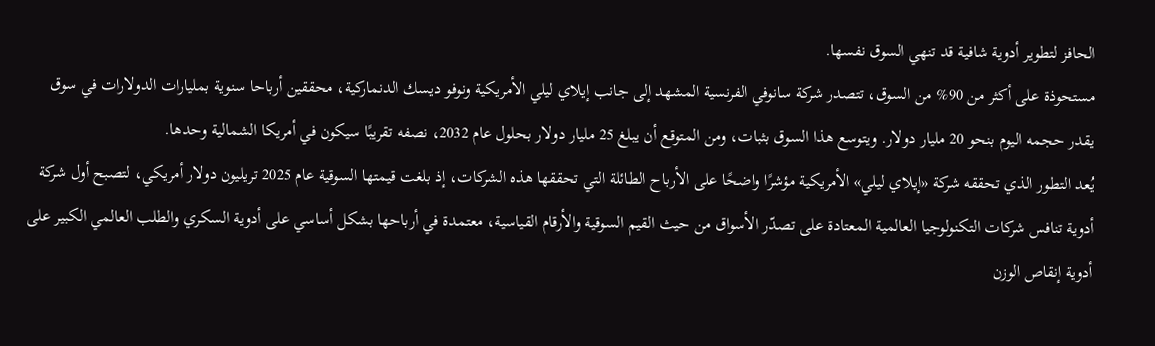الحافز لتطوير أدوية شافية قد تنهي السوق نفسها.
مستحوذة على أكثر من 90% من السوق، تتصدر شركة سانوفي الفرنسية المشهد إلى جانب إيلاي ليلي الأمريكية ونوفو ديسك الدنماركية، محققين أرباحا سنوية بمليارات الدولارات في سوق يقدر حجمه اليوم بنحو 20 مليار دولار. ويتوسع هذا السوق بثبات، ومن المتوقع أن يبلغ 25 مليار دولار بحلول عام 2032، نصفه تقريبًا سيكون في أمريكا الشمالية وحدها.
يُعد التطور الذي تحققه شركة «إيلاي ليلي» الأمريكية مؤشرًا واضحًا على الأرباح الطائلة التي تحققها هذه الشركات، إذ بلغت قيمتها السوقية عام 2025 تريليون دولار أمريكي، لتصبح أول شركة أدوية تنافس شركات التكنولوجيا العالمية المعتادة على تصدّر الأسواق من حيث القيم السوقية والأرقام القياسية، معتمدة في أرباحها بشكل أساسي على أدوية السكري والطلب العالمي الكبير على أدوية إنقاص الوزن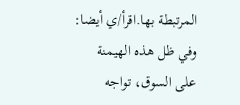المرتبطة بها.اقرأ/ي أيضا:
وفي ظل هذه الهيمنة على السوق، تواجه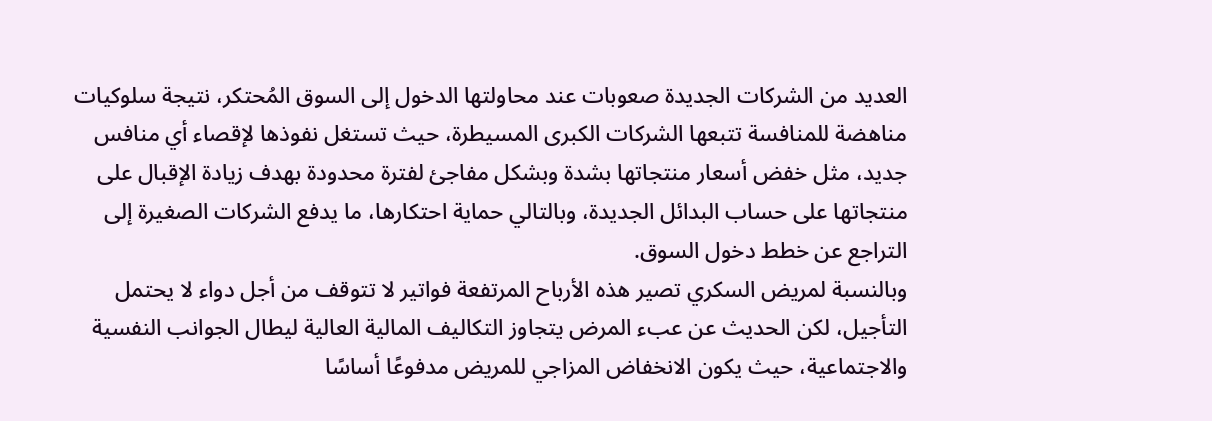العديد من الشركات الجديدة صعوبات عند محاولتها الدخول إلى السوق المُحتكر، نتيجة سلوكيات مناهضة للمنافسة تتبعها الشركات الكبرى المسيطرة، حيث تستغل نفوذها لإقصاء أي منافس جديد، مثل خفض أسعار منتجاتها بشدة وبشكل مفاجئ لفترة محدودة بهدف زيادة الإقبال على منتجاتها على حساب البدائل الجديدة، وبالتالي حماية احتكارها، ما يدفع الشركات الصغيرة إلى التراجع عن خطط دخول السوق.
وبالنسبة لمريض السكري تصير هذه الأرباح المرتفعة فواتير لا تتوقف من أجل دواء لا يحتمل التأجيل، لكن الحديث عن عبء المرض يتجاوز التكاليف المالية العالية ليطال الجوانب النفسية والاجتماعية، حيث يكون الانخفاض المزاجي للمريض مدفوعًا أساسًا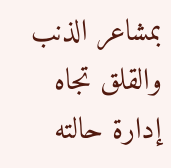بمشاعر الذنب والقلق تجاه إدارة حالته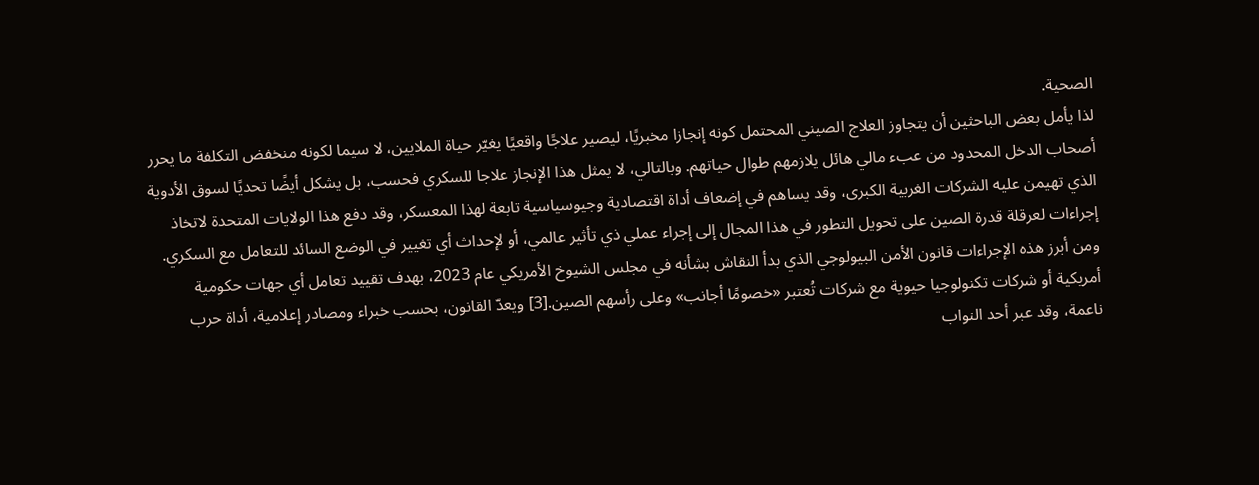الصحية.
لذا يأمل بعض الباحثين أن يتجاوز العلاج الصيني المحتمل كونه إنجازا مخبريًا، ليصير علاجًا واقعيًا يغيّر حياة الملايين، لا سيما لكونه منخفض التكلفة ما يحرر أصحاب الدخل المحدود من عبء مالي هائل يلازمهم طوال حياتهم. وبالتالي، لا يمثل هذا الإنجاز علاجا للسكري فحسب، بل يشكل أيضًا تحديًا لسوق الأدوية الذي تهيمن عليه الشركات الغربية الكبرى، وقد يساهم في إضعاف أداة اقتصادية وجيوسياسية تابعة لهذا المعسكر، وقد دفع هذا الولايات المتحدة لاتخاذ إجراءات لعرقلة قدرة الصين على تحويل التطور في هذا المجال إلى إجراء عملي ذي تأثير عالمي، أو لإحداث أي تغيير في الوضع السائد للتعامل مع السكري.
ومن أبرز هذه الإجراءات قانون الأمن البيولوجي الذي بدأ النقاش بشأنه في مجلس الشيوخ الأمريكي عام 2023، بهدف تقييد تعامل أي جهات حكومية أمريكية أو شركات تكنولوجيا حيوية مع شركات تُعتبر «خصومًا أجانب» وعلى رأسهم الصين.[3] ويعدّ القانون، بحسب خبراء ومصادر إعلامية، أداة حرب ناعمة، وقد عبر أحد النواب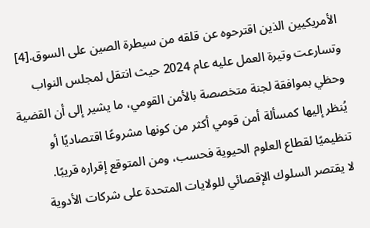الأمريكيين الذين اقترحوه عن قلقه من سيطرة الصين على السوق.[4] وتسارعت وتيرة العمل عليه عام 2024 حيث انتقل لمجلس النواب وحظي بموافقة لجنة متخصصة بالأمن القومي، ما يشير إلى أن القضية يُنظر إليها كمسألة أمن قومي أكثر من كونها مشروعًا اقتصاديًا أو تنظيميًا لقطاع العلوم الحيوية فحسب، ومن المتوقع إقراره قريبًا.
لا يقتصر السلوك الإقصائي للولايات المتحدة على شركات الأدوية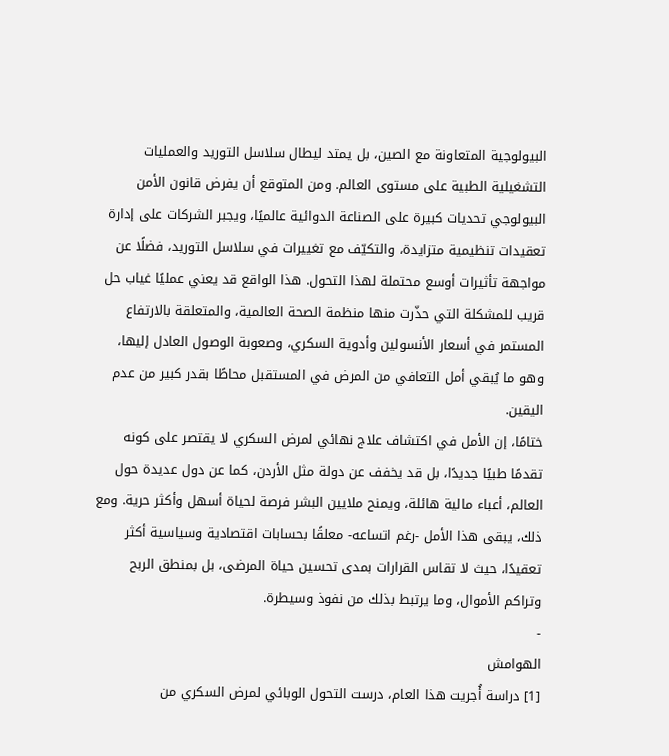البيولوجية المتعاونة مع الصين، بل يمتد ليطال سلاسل التوريد والعمليات التشغيلية الطبية على مستوى العالم. ومن المتوقع أن يفرض قانون الأمن البيولوجي تحديات كبيرة على الصناعة الدوائية عالميًا، ويجبر الشركات على إدارة تعقيدات تنظيمية متزايدة، والتكيّف مع تغييرات في سلاسل التوريد، فضلًا عن مواجهة تأثيرات أوسع محتملة لهذا التحول. هذا الواقع قد يعني عمليًا غياب حل قريب للمشكلة التي حذّرت منها منظمة الصحة العالمية، والمتعلقة بالارتفاع المستمر في أسعار الأنسولين وأدوية السكري، وصعوبة الوصول العادل إليها، وهو ما يُبقي أمل التعافي من المرض في المستقبل محاطًا بقدر كبير من عدم اليقين.
ختامًا، إن الأمل في اكتشاف علاج نهائي لمرض السكري لا يقتصر على كونه تقدمًا طبيًا جديدًا، بل قد يخفف عن دولة مثل الأردن، كما عن دول عديدة حول العالم، أعباء مالية هائلة، ويمنح ملايين البشر فرصة لحياة أسهل وأكثر حرية. ومع ذلك، يبقى هذا الأمل -رغم اتساعه- معلقًا بحسابات اقتصادية وسياسية أكثر تعقيدًا، حيث لا تقاس القرارات بمدى تحسين حياة المرضى، بل بمنطق الربح وتراكم الأموال، وما يرتبط بذلك من نفوذ وسيطرة.
-
الهوامش
[1] دراسة أُجريت هذا العام، درست التحول الوبائي لمرض السكري من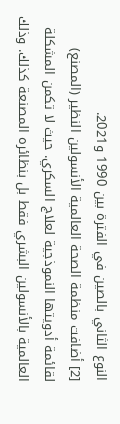النوع الثاني بالصين في الفترة بين 1990 و2021.
[2] أضافت منظمة الصحة العالمية الأنسولين النظير (المصنع) لقائمة أدويتها النموذجية لعلاج السكري. حيث لا تكمن المشكلة العالمية بالأنسولين البشري فقط بل بنظائره المصنعة كذلك. وذلك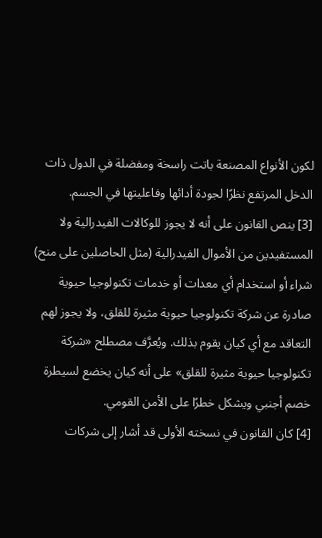لكون الأنواع المصنعة باتت راسخة ومفضلة في الدول ذات الدخل المرتفع نظرًا لجودة أدائها وفاعليتها في الجسم.
[3] ينص القانون على أنه لا يجوز للوكالات الفيدرالية ولا المستفيدين من الأموال الفيدرالية (مثل الحاصلين على منح) شراء أو استخدام أي معدات أو خدمات تكنولوجيا حيوية صادرة عن شركة تكنولوجيا حيوية مثيرة للقلق، ولا يجوز لهم التعاقد مع أي كيان يقوم بذلك. ويُعرَّف مصطلح «شركة تكنولوجيا حيوية مثيرة للقلق» على أنه كيان يخضع لسيطرة خصم أجنبي ويشكل خطرًا على الأمن القومي.
[4] كان القانون في نسخته الأولى قد أشار إلى شركات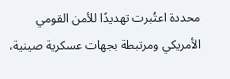محددة اعتُبرت تهديدًا للأمن القومي الأمريكي ومرتبطة بجهات عسكرية صينية،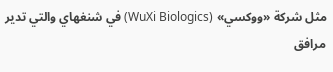مثل شركة «ووكسي» (WuXi Biologics) في شنغهاي والتي تدير مرافق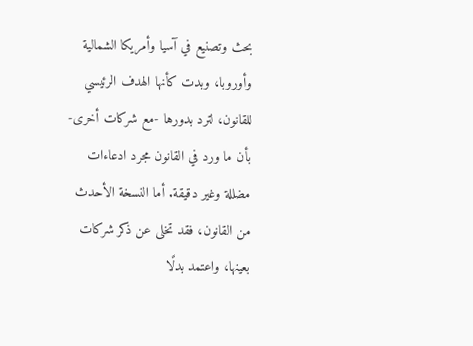بحث وتصنيع في آسيا وأمريكا الشمالية وأوروبا، وبدت كأنها الهدف الرئيسي للقانون، لترد بدورها -مع شركات أخرى- بأن ما ورد في القانون مجرد ادعاءات مضللة وغير دقيقة. أما النسخة الأحدث من القانون، فقد تخلى عن ذكر شركات بعينها، واعتمد بدلًا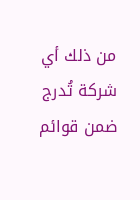من ذلك أي شركة تُدرج ضمن قوائم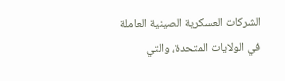الشركات العسكرية الصينية العاملة في الولايات المتحدة، والتي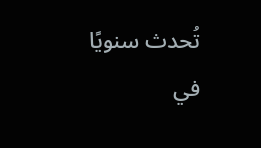تُحدث سنويًا في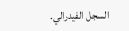السجل الفيدرالي.